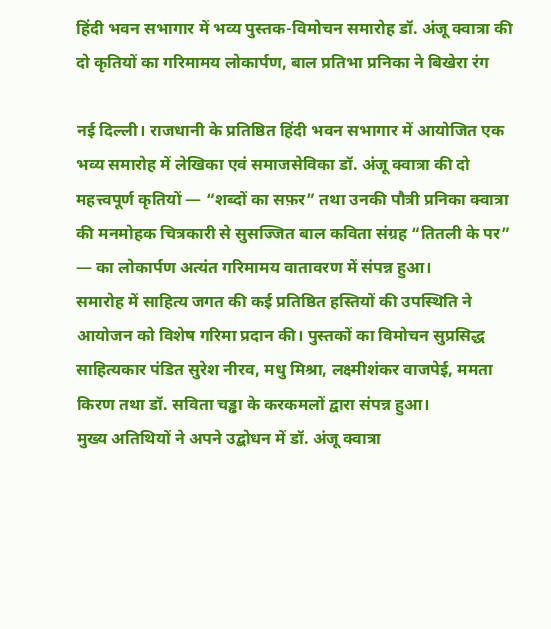हिंदी भवन सभागार में भव्य पुस्तक-विमोचन समारोह डॉ. अंजू क्वात्रा की दो कृतियों का गरिमामय लोकार्पण, बाल प्रतिभा प्रनिका ने बिखेरा रंग

नई दिल्ली। राजधानी के प्रतिष्ठित हिंदी भवन सभागार में आयोजित एक भव्य समारोह में लेखिका एवं समाजसेविका डॉ. अंजू क्वात्रा की दो महत्त्वपूर्ण कृतियों — “शब्दों का सफ़र” तथा उनकी पौत्री प्रनिका क्वात्रा की मनमोहक चित्रकारी से सुसज्जित बाल कविता संग्रह “तितली के पर” — का लोकार्पण अत्यंत गरिमामय वातावरण में संपन्न हुआ।
समारोह में साहित्य जगत की कई प्रतिष्ठित हस्तियों की उपस्थिति ने आयोजन को विशेष गरिमा प्रदान की। पुस्तकों का विमोचन सुप्रसिद्ध साहित्यकार पंडित सुरेश नीरव, मधु मिश्रा, लक्ष्मीशंकर वाजपेई, ममता किरण तथा डॉ. सविता चड्ढा के करकमलों द्वारा संपन्न हुआ।
मुख्य अतिथियों ने अपने उद्बोधन में डॉ. अंजू क्वात्रा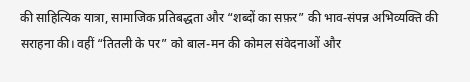की साहित्यिक यात्रा, सामाजिक प्रतिबद्धता और “शब्दों का सफ़र” की भाव-संपन्न अभिव्यक्ति की सराहना की। वहीं “तितली के पर” को बाल-मन की कोमल संवेदनाओं और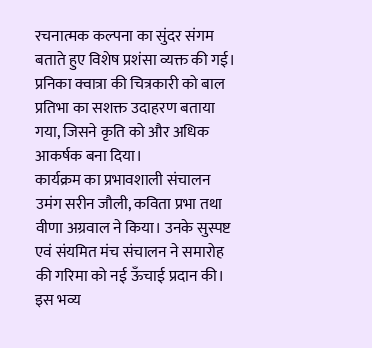रचनात्मक कल्पना का सुंदर संगम बताते हुए विशेष प्रशंसा व्यक्त की गई। प्रनिका क्वात्रा की चित्रकारी को बाल प्रतिभा का सशक्त उदाहरण बताया गया, जिसने कृति को और अधिक आकर्षक बना दिया।
कार्यक्रम का प्रभावशाली संचालन उमंग सरीन जौली, कविता प्रभा तथा वीणा अग्रवाल ने किया। उनके सुस्पष्ट एवं संयमित मंच संचालन ने समारोह की गरिमा को नई ऊँचाई प्रदान की।
इस भव्य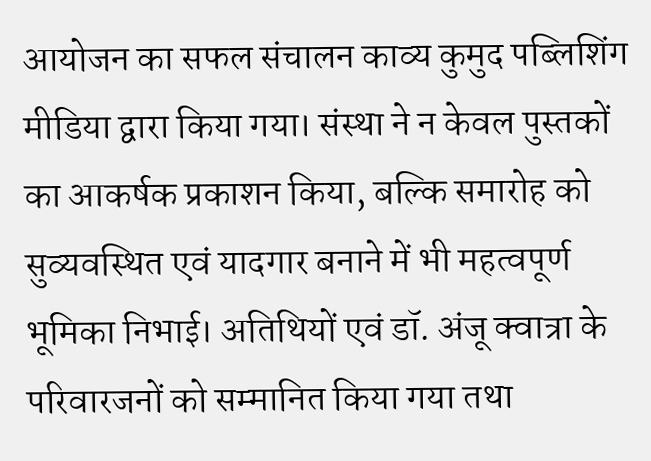आयोजन का सफल संचालन काव्य कुमुद पब्लिशिंग मीडिया द्वारा किया गया। संस्था ने न केवल पुस्तकों का आकर्षक प्रकाशन किया, बल्कि समारोह को सुव्यवस्थित एवं यादगार बनाने में भी महत्वपूर्ण भूमिका निभाई। अतिथियों एवं डॉ. अंजू क्वात्रा के परिवारजनों को सम्मानित किया गया तथा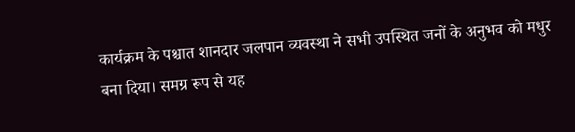कार्यक्रम के पश्चात शानदार जलपान व्यवस्था ने सभी उपस्थित जनों के अनुभव को मधुर बना दिया। समग्र रूप से यह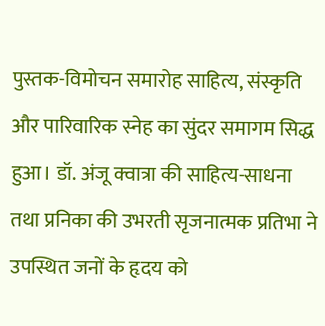पुस्तक-विमोचन समारोह साहित्य, संस्कृति और पारिवारिक स्नेह का सुंदर समागम सिद्ध हुआ। डॉ. अंजू क्वात्रा की साहित्य-साधना तथा प्रनिका की उभरती सृजनात्मक प्रतिभा ने उपस्थित जनों के हृदय को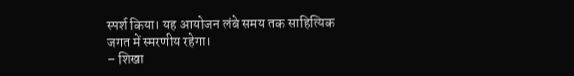स्पर्श किया। यह आयोजन लंबे समय तक साहित्यिक जगत में स्मरणीय रहेगा।
– शिखा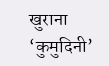खुराना ‘कुमुदिनी’